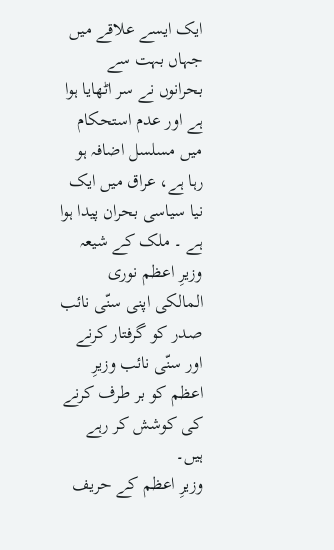ایک ایسے علاقے میں جہاں بہت سے بحرانوں نے سر اٹھایا ہوا ہے اور عدم استحکام میں مسلسل اضافہ ہو رہا ہے، عراق میں ایک نیا سیاسی بحران پیدا ہوا ہے ۔ ملک کے شیعہ وزیرِ اعظم نوری المالکی اپنی سنّی نائب صدر کو گرفتار کرنے اور سنّی نائب وزیرِ اعظم کو بر طرف کرنے کی کوشش کر رہے ہیں۔
وزیرِ اعظم کے حریف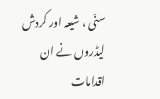سنّی ، شیعہ اور کردش لیڈروں نے ان اقدامات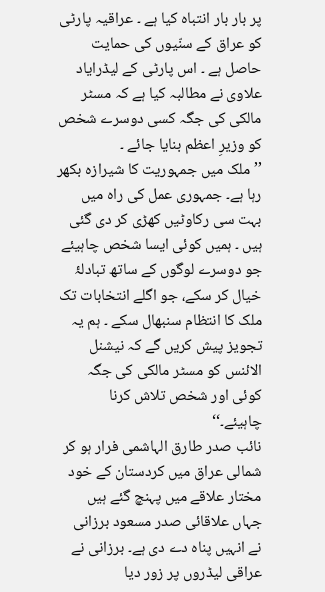پر بار بار انتباہ کیا ہے ۔ عراقیہ پارٹی کو عراق کے سنّیوں کی حمایت حاصل ہے ۔ اس پارٹی کے لیڈرایاد علاوی نے مطالبہ کیا ہے کہ مسٹر مالکی کی جگہ کسی دوسرے شخص کو وزیرِ اعظم بنایا جائے ۔
’’ملک میں جمہوریت کا شیرازہ بکھر رہا ہے۔ جمہوری عمل کی راہ میں بہت سی رکاوٹیں کھڑی کر دی گئی ہیں ۔ ہمیں کوئی ایسا شخص چاہیئے جو دوسرے لوگوں کے ساتھ تبادلۂ خیال کر سکے، جو اگلے انتخابات تک ملک کا انتظام سنبھال سکے ۔ ہم یہ تجویز پیش کریں گے کہ نیشنل الائنس کو مسٹر مالکی کی جگہ کوئی اور شخص تلاش کرنا چاہیئے۔‘‘
نائب صدر طارق الہاشمی فرار ہو کر شمالی عراق میں کردستان کے خود مختار علاقے میں پہنچ گئے ہیں جہاں علاقائی صدر مسعود برزانی نے انہیں پناہ دے دی ہے۔ برزانی نے عراقی لیڈروں پر زور دیا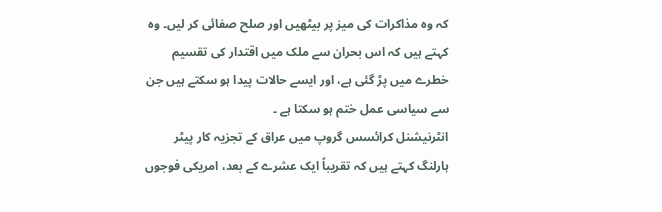کہ وہ مذاکرات کی میز پر بیٹھیں اور صلح صفائی کر لیں۔ وہ کہتے ہیں کہ اس بحران سے ملک میں اقتدار کی تقسیم خطرے میں پڑ گئی ہے، اور ایسے حالات پیدا ہو سکتے ہیں جن سے سیاسی عمل ختم ہو سکتا ہے ۔
انٹرنیشنل کرائسس گروپ میں عراق کے تجزیہ کار پیٹر ہارلنگ کہتے ہیں کہ تقریباً ایک عشرے کے بعد، امریکی فوجوں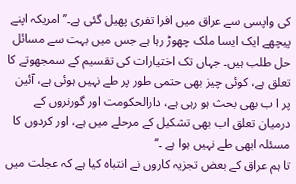کی واپسی سے عراق میں افرا تفری پھیل گئی ہے۔’’امریکہ اپنے پیچھے ایک ایسا ملک چھوڑ رہا ہے جس میں بہت سے مسائل حل طلب ہیں۔ جہاں تک اختیارات کی تقسیم کے سمجھوتے کا تعلق ہے، کوئی چیز بھی حتمی طور پر طے نہیں ہوئی ہے، آئین پر ا ب بھی بحث ہو رہی ہے، دارالحکومت اور گورنروں کے درمیان تعلق اب بھی تشکیل کے مرحلے میں ہے، اور کردوں کا مسئلہ ابھی طے نہیں ہوا ہے ۔‘‘
تا ہم عراق کے بعض تجزیہ کاروں نے انتباہ کیا ہے کہ عجلت میں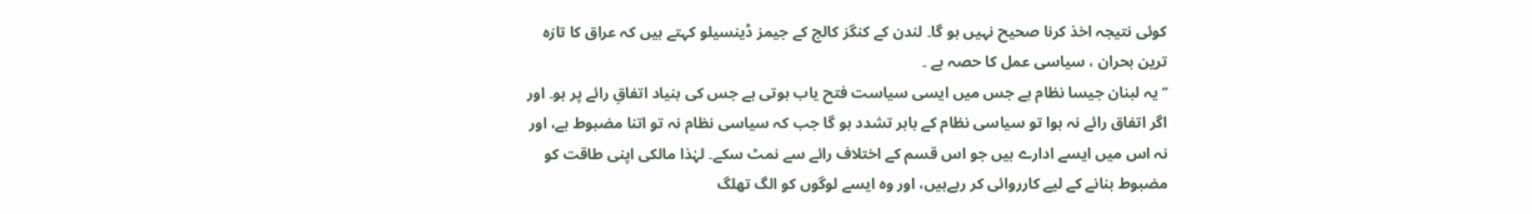کوئی نتیجہ اخذ کرنا صحیح نہیں ہو گا۔ لندن کے کنگز کالج کے جیمز ڈینسیلو کہتے ہیں کہ عراق کا تازہ ترین بحران ، سیاسی عمل کا حصہ ہے ۔
’’یہ لبنان جیسا نظام ہے جس میں ایسی سیاست فتح یاب ہوتی ہے جس کی بنیاد اتفاقِ رائے پر ہو۔ اور اگر اتفاق رائے نہ ہوا تو سیاسی نظام کے باہر تشدد ہو گا جب کہ سیاسی نظام نہ تو اتنا مضبوط ہے، اور نہ اس میں ایسے ادارے ہیں جو اس قسم کے اختلاف رائے سے نمٹ سکے۔ لہٰذا مالکی اپنی طاقت کو مضبوط بنانے کے لیے کارروائی کر رہےہیں، اور وہ ایسے لوگوں کو الگ تھلگ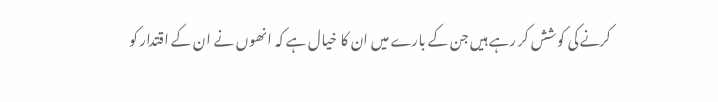کرنے کی کوشش کر رہے ہیں جن کے بارے میں ان کا خیال ہے کہ انھوں نے ان کے اقتدار کو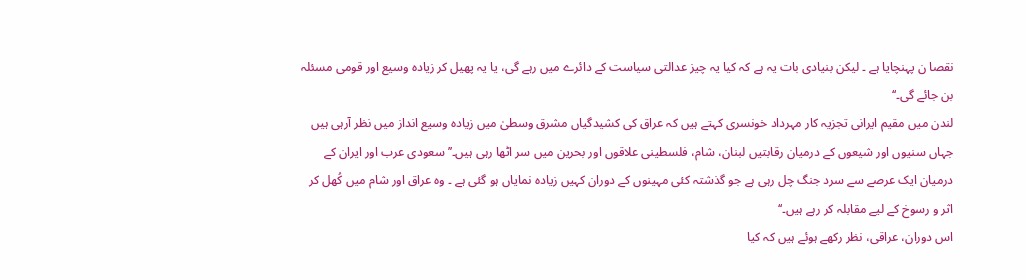نقصا ن پہنچایا ہے ۔ لیکن بنیادی بات یہ ہے کہ کیا یہ چیز عدالتی سیاست کے دائرے میں رہے گی، یا یہ پھیل کر زیادہ وسیع اور قومی مسئلہ بن جائے گی۔‘‘
لندن میں مقیم ایرانی تجزیہ کار مہرداد خونسری کہتے ہیں کہ عراق کی کشیدگیاں مشرق وسطیٰ میں زیادہ وسیع انداز میں نظر آرہی ہیں جہاں سنیوں اور شیعوں کے درمیان رقابتیں لبنان، شام، فلسطینی علاقوں اور بحرین میں سر اٹھا رہی ہیں۔’’سعودی عرب اور ایران کے درمیان ایک عرصے سے سرد جنگ چل رہی ہے جو گذشتہ کئی مہینوں کے دوران کہیں زیادہ نمایاں ہو گئی ہے ۔ وہ عراق اور شام میں کُھل کر اثر و رسوخ کے لیے مقابلہ کر رہے ہیں۔‘‘
اس دوران، عراقی، نظر رکھے ہوئے ہیں کہ کیا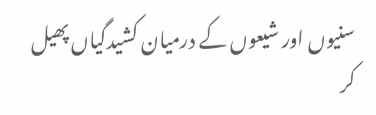سنیوں اور شیعوں کے درمیان کشیدگیاں پھیل کر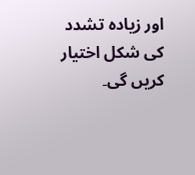اور زیادہ تشدد کی شکل اختیار کریں گی۔